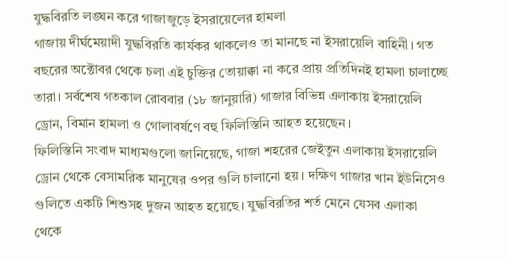যুদ্ধবিরতি লঙ্ঘন করে গাজাজুড়ে ইসরায়েলের হামলা
গাজায় দীর্ঘমেয়াদী যুদ্ধবিরতি কার্যকর থাকলেও তা মানছে না ইসরায়েলি বাহিনী। গত বছরের অক্টোবর থেকে চলা এই চুক্তির তোয়াক্কা না করে প্রায় প্রতিদিনই হামলা চালাচ্ছে তারা। সর্বশেষ গতকাল রোববার (১৮ জানুয়ারি) গাজার বিভিন্ন এলাকায় ইসরায়েলি ড্রোন, বিমান হামলা ও গোলাবর্ষণে বহু ফিলিস্তিনি আহত হয়েছেন।
ফিলিস্তিনি সংবাদ মাধ্যমগুলো জানিয়েছে, গাজা শহরের জেইতুন এলাকায় ইসরায়েলি ড্রোন থেকে বেসামরিক মানুষের ওপর গুলি চালানো হয়। দক্ষিণ গাজার খান ইউনিসেও গুলিতে একটি শিশুসহ দুজন আহত হয়েছে। যুদ্ধবিরতির শর্ত মেনে যেসব এলাকা থেকে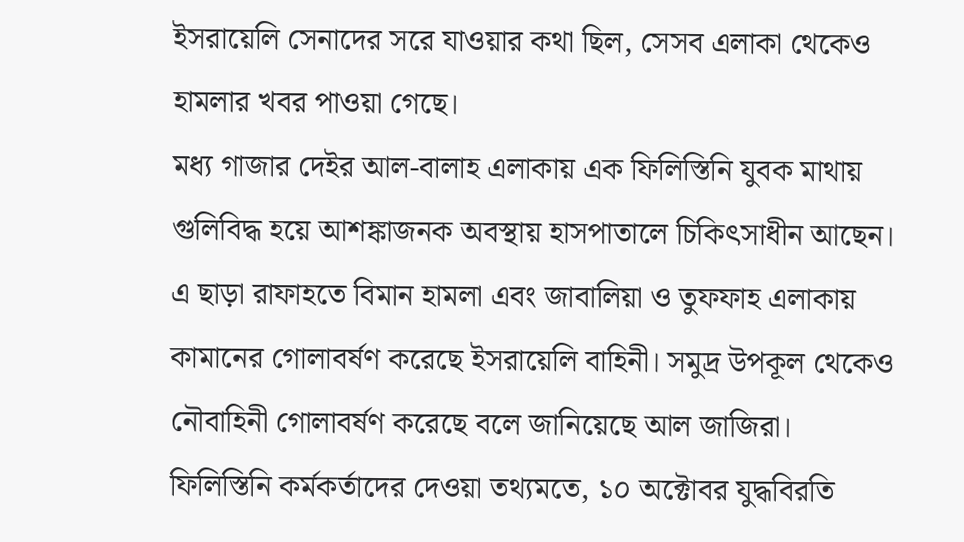ইসরায়েলি সেনাদের সরে যাওয়ার কথা ছিল, সেসব এলাকা থেকেও হামলার খবর পাওয়া গেছে।
মধ্য গাজার দেইর আল-বালাহ এলাকায় এক ফিলিস্তিনি যুবক মাথায় গুলিবিদ্ধ হয়ে আশঙ্কাজনক অবস্থায় হাসপাতালে চিকিৎসাধীন আছেন। এ ছাড়া রাফাহতে বিমান হামলা এবং জাবালিয়া ও তুফফাহ এলাকায় কামানের গোলাবর্ষণ করেছে ইসরায়েলি বাহিনী। সমুদ্র উপকূল থেকেও নৌবাহিনী গোলাবর্ষণ করেছে বলে জানিয়েছে আল জাজিরা।
ফিলিস্তিনি কর্মকর্তাদের দেওয়া তথ্যমতে, ১০ অক্টোবর যুদ্ধবিরতি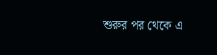শুরুর পর থেকে এ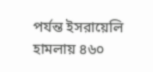পর্যন্ত ইসরায়েলি হামলায় ৪৬০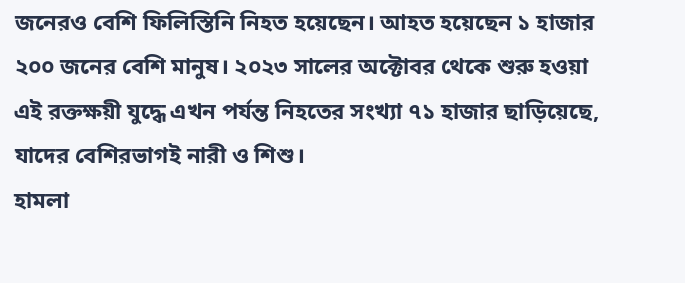জনেরও বেশি ফিলিস্তিনি নিহত হয়েছেন। আহত হয়েছেন ১ হাজার ২০০ জনের বেশি মানুষ। ২০২৩ সালের অক্টোবর থেকে শুরু হওয়া এই রক্তক্ষয়ী যুদ্ধে এখন পর্যন্ত নিহতের সংখ্যা ৭১ হাজার ছাড়িয়েছে, যাদের বেশিরভাগই নারী ও শিশু।
হামলা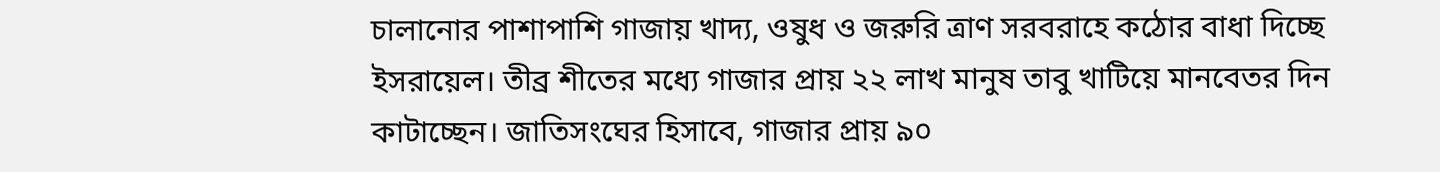চালানোর পাশাপাশি গাজায় খাদ্য, ওষুধ ও জরুরি ত্রাণ সরবরাহে কঠোর বাধা দিচ্ছে ইসরায়েল। তীব্র শীতের মধ্যে গাজার প্রায় ২২ লাখ মানুষ তাবু খাটিয়ে মানবেতর দিন কাটাচ্ছেন। জাতিসংঘের হিসাবে, গাজার প্রায় ৯০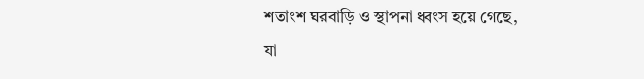শতাংশ ঘরবাড়ি ও স্থাপনা ধ্বংস হয়ে গেছে, যা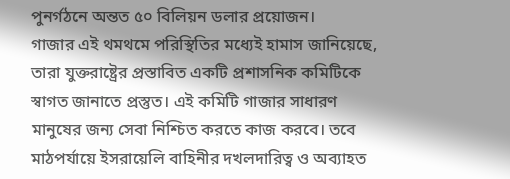পুনর্গঠনে অন্তত ৫০ বিলিয়ন ডলার প্রয়োজন।
গাজার এই থমথমে পরিস্থিতির মধ্যেই হামাস জানিয়েছে, তারা যুক্তরাষ্ট্রের প্রস্তাবিত একটি প্রশাসনিক কমিটিকে স্বাগত জানাতে প্রস্তুত। এই কমিটি গাজার সাধারণ মানুষের জন্য সেবা নিশ্চিত করতে কাজ করবে। তবে মাঠপর্যায়ে ইসরায়েলি বাহিনীর দখলদারিত্ব ও অব্যাহত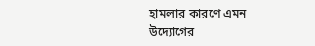হামলার কারণে এমন উদ্যোগের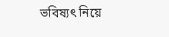ভবিষ্যৎ নিয়ে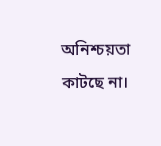অনিশ্চয়তা কাটছে না।